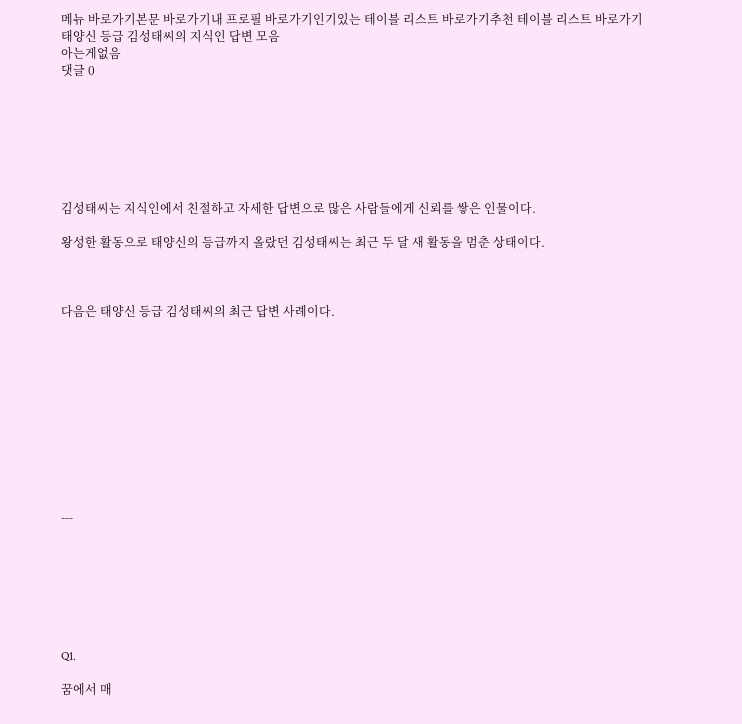메뉴 바로가기본문 바로가기내 프로필 바로가기인기있는 테이블 리스트 바로가기추천 테이블 리스트 바로가기
태양신 등급 김성태씨의 지식인 답변 모음
아는게없음
댓글 0







김성태씨는 지식인에서 친절하고 자세한 답변으로 많은 사람들에게 신뢰를 쌓은 인물이다.

왕성한 활동으로 태양신의 등급까지 올랐던 김성태씨는 최근 두 달 새 활동을 멈춘 상태이다.



다음은 태양신 등급 김성태씨의 최근 답변 사례이다.











---







Q1.

꿈에서 매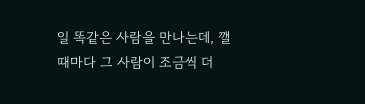일 똑같은 사람을 만나는데, 깰 때마다 그 사람이 조금씩 더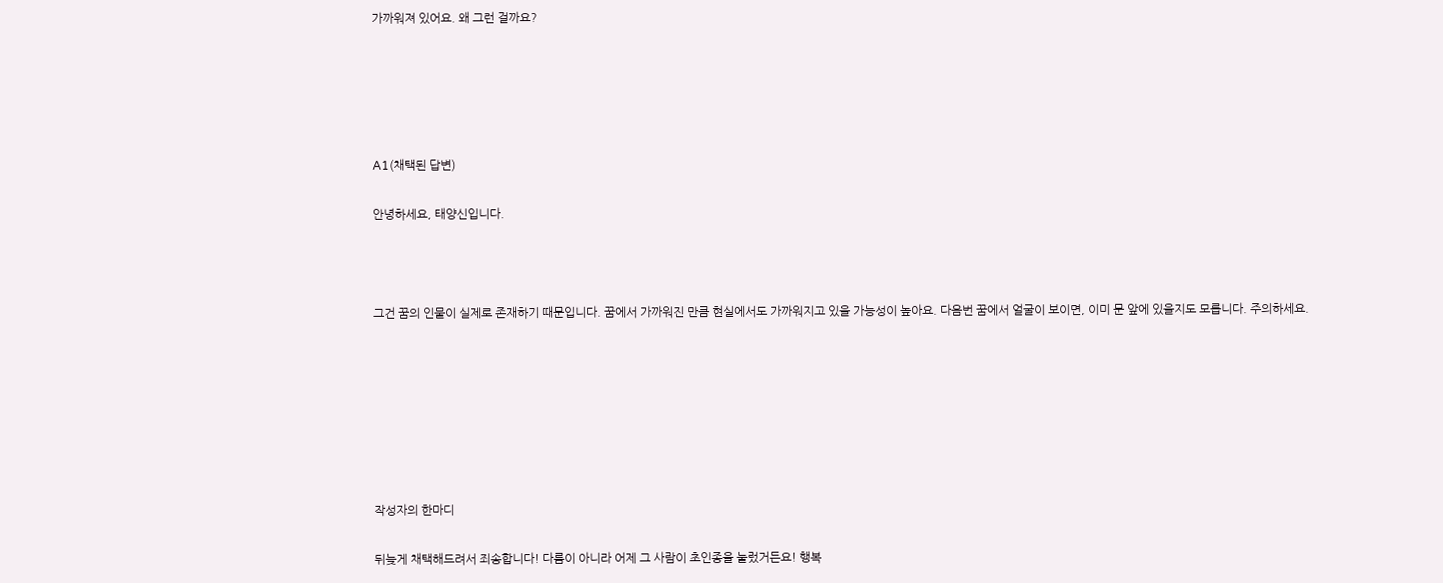가까워져 있어요. 왜 그런 걸까요?





A1(채택된 답변)

안녕하세요, 태양신입니다.



그건 꿈의 인물이 실제로 존재하기 때문입니다. 꿈에서 가까워진 만큼 현실에서도 가까워지고 있을 가능성이 높아요. 다음번 꿈에서 얼굴이 보이면, 이미 문 앞에 있을지도 모릅니다. 주의하세요.







작성자의 한마디

뒤늦게 채택해드려서 죄송합니다! 다름이 아니라 어제 그 사람이 초인종을 눌렀거든요! 행복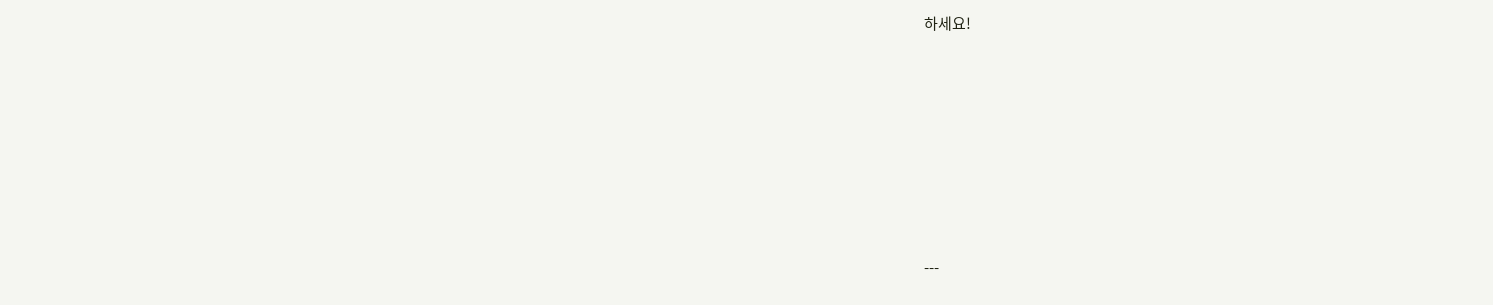하세요!







---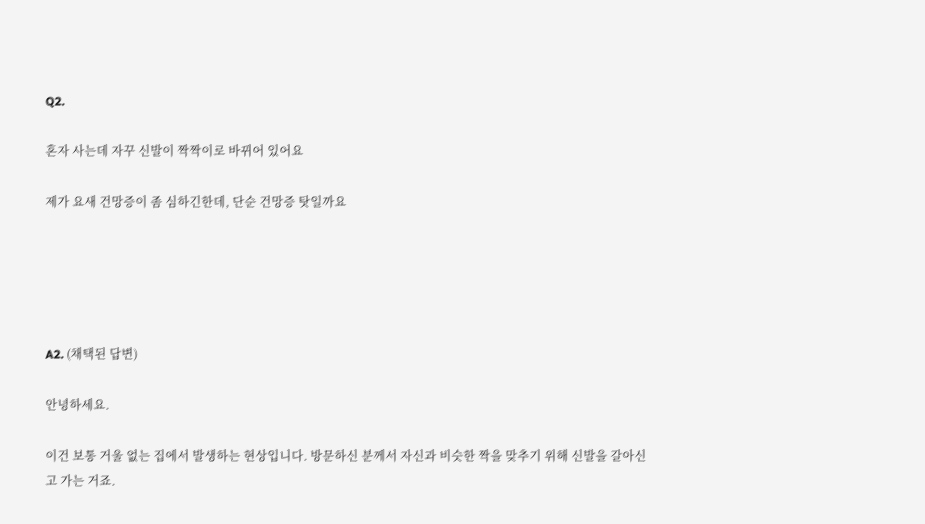Q2.

혼자 사는데 자꾸 신발이 짝짝이로 바뀌어 있어요

제가 요새 건망증이 좀 심하긴한데, 단순 건망증 탓일까요





A2. (채택된 답변)

안녕하세요.

이건 보통 거울 없는 집에서 발생하는 현상입니다. 방문하신 분께서 자신과 비슷한 짝을 맞추기 위해 신발을 갈아신고 가는 거죠.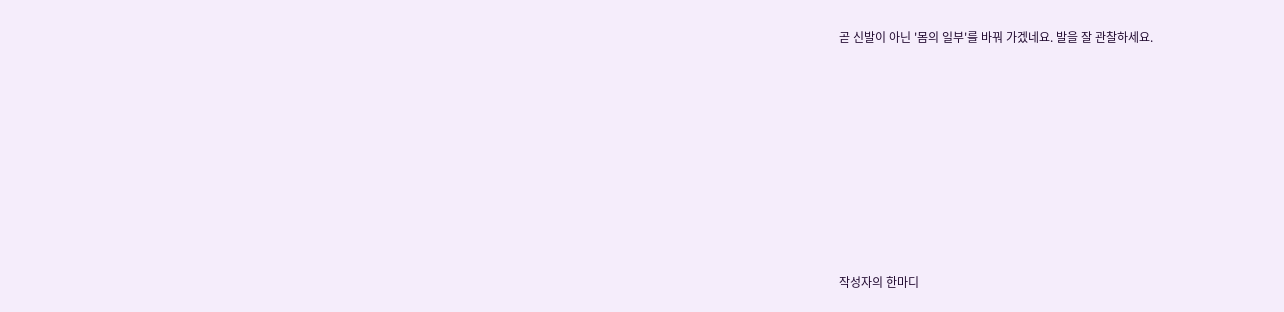곧 신발이 아닌 '몸의 일부'를 바꿔 가겠네요. 발을 잘 관찰하세요.









작성자의 한마디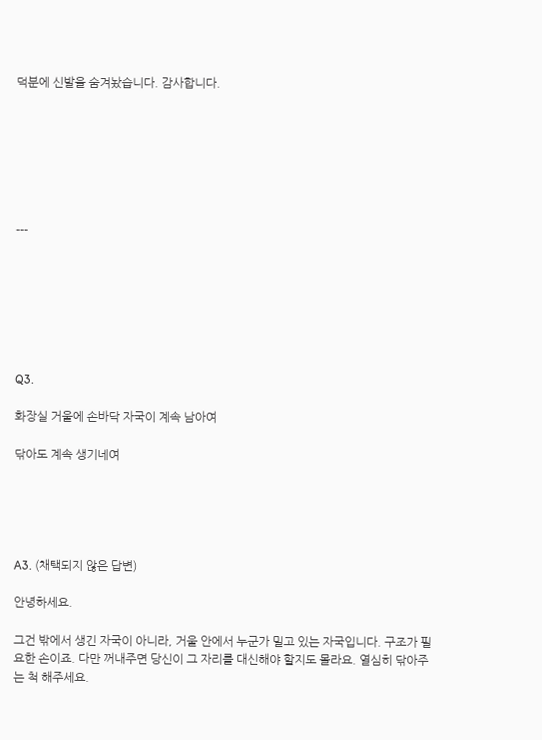덕분에 신발을 숨겨놨습니다. 감사합니다.







---







Q3.

화장실 거울에 손바닥 자국이 계속 남아여

닦아도 계속 생기네여





A3. (채택되지 않은 답변)

안녕하세요.

그건 밖에서 생긴 자국이 아니라, 거울 안에서 누군가 밀고 있는 자국입니다. 구조가 필요한 손이죠. 다만 꺼내주면 당신이 그 자리를 대신해야 할지도 몰라요. 열심히 닦아주는 척 해주세요.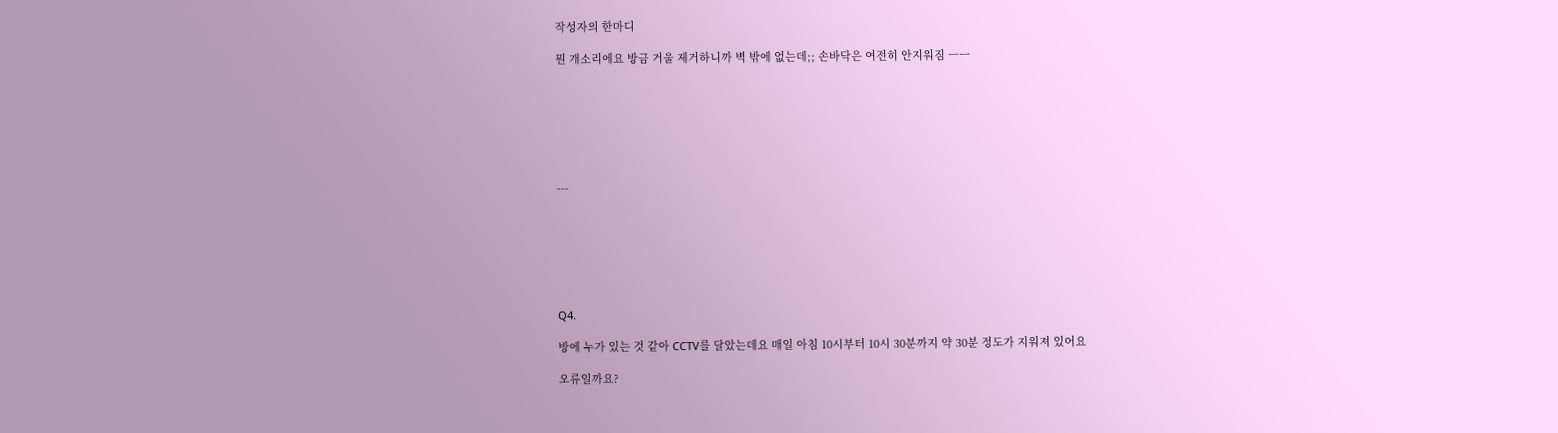작성자의 한마디

뭔 개소리에요 방금 거울 제거하니까 벽 밖에 없는데;; 손바닥은 여전히 안지워짐 ㅡㅡ







---







Q4.

방에 누가 있는 것 같아 CCTV를 달았는데요 매일 아침 10시부터 10시 30분까지 약 30분 정도가 지워져 있어요

오류일까요?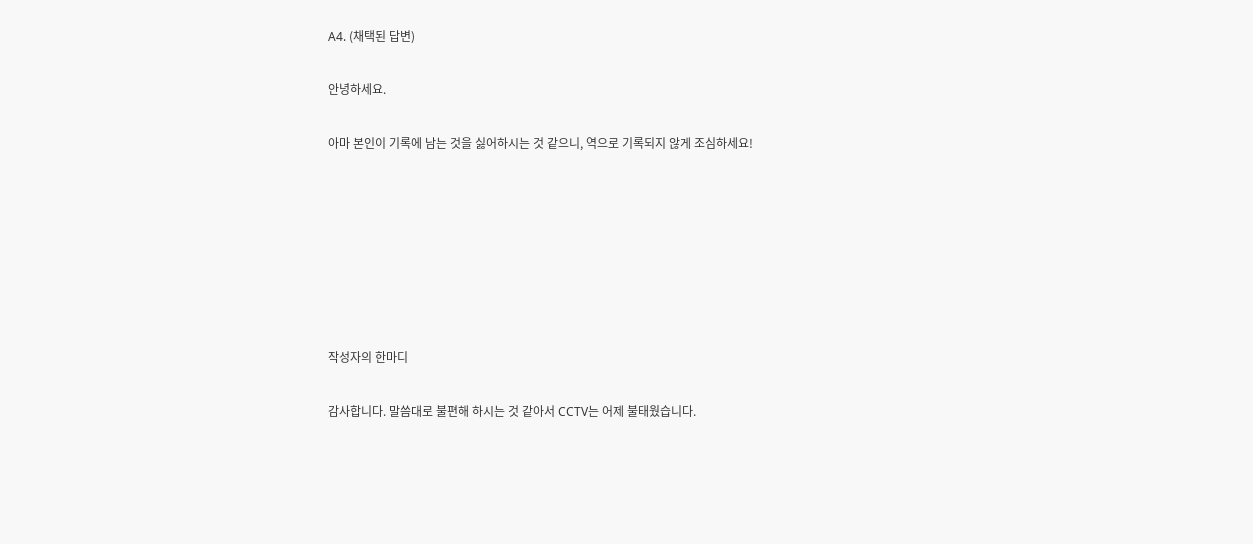A4. (채택된 답변)

안녕하세요.

아마 본인이 기록에 남는 것을 싫어하시는 것 같으니, 역으로 기록되지 않게 조심하세요!







작성자의 한마디

감사합니다. 말씀대로 불편해 하시는 것 같아서 CCTV는 어제 불태웠습니다.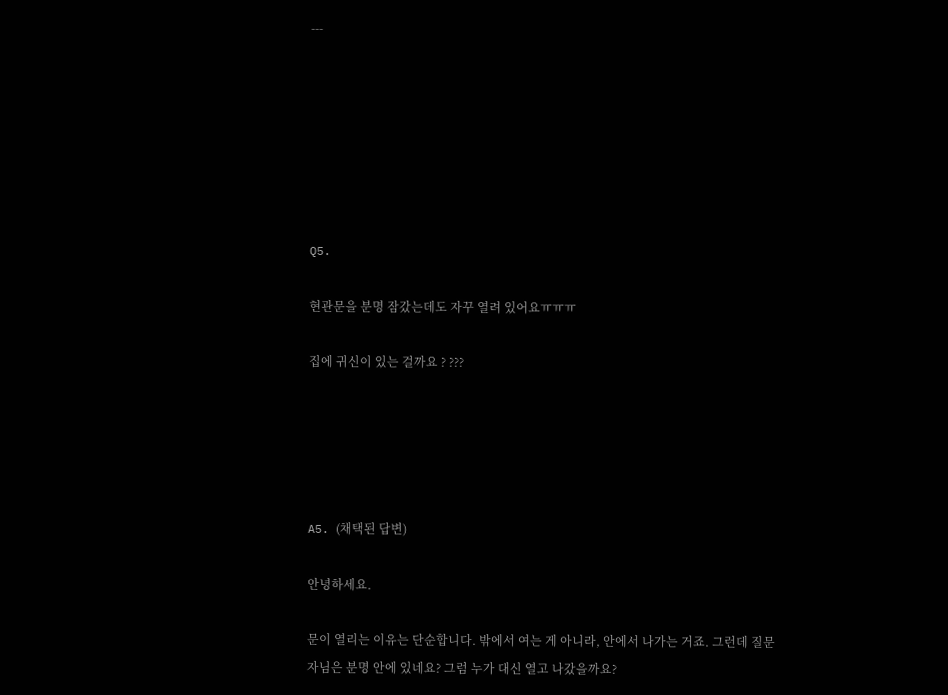---







Q5.

현관문을 분명 잠갔는데도 자꾸 열려 있어요ㅠㅠㅠ

집에 귀신이 있는 걸까요 ? ???





A5. (채택된 답변)

안녕하세요.

문이 열리는 이유는 단순합니다. 밖에서 여는 게 아니라, 안에서 나가는 거죠. 그런데 질문자님은 분명 안에 있네요? 그럼 누가 대신 열고 나갔을까요?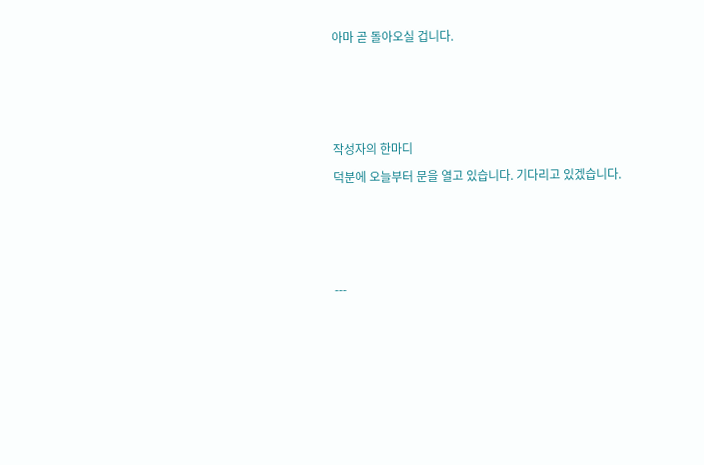아마 곧 돌아오실 겁니다.







작성자의 한마디

덕분에 오늘부터 문을 열고 있습니다. 기다리고 있겠습니다.







---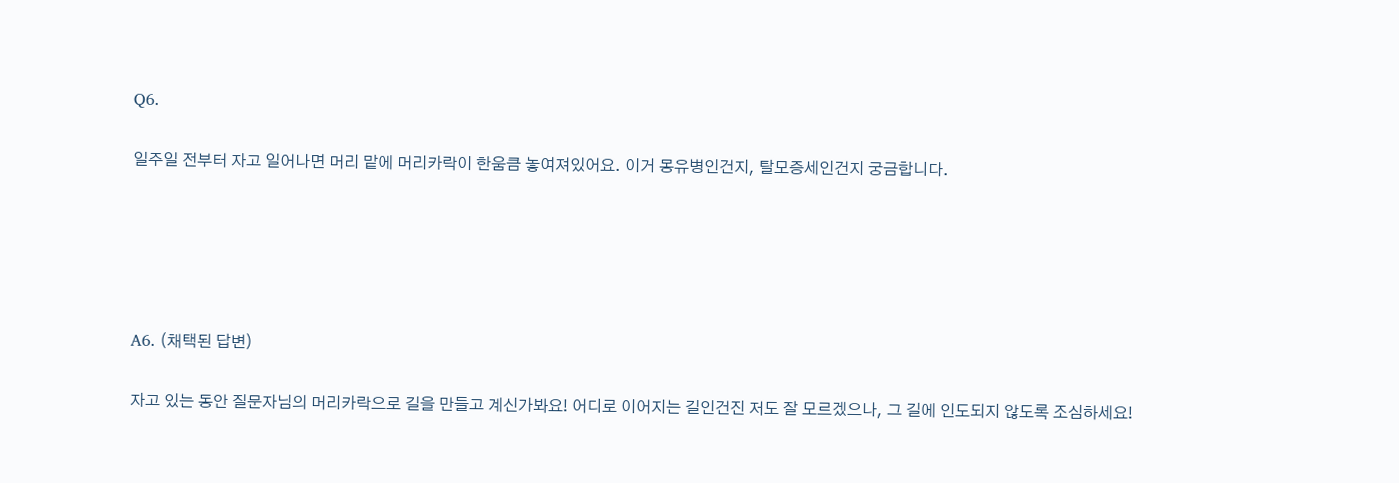Q6.

일주일 전부터 자고 일어나면 머리 맡에 머리카락이 한움큼 놓여져있어요. 이거 몽유병인건지, 탈모증세인건지 궁금합니다.





A6. (채택된 답변)

자고 있는 동안 질문자님의 머리카락으로 길을 만들고 계신가봐요! 어디로 이어지는 길인건진 저도 잘 모르겠으나, 그 길에 인도되지 않도록 조심하세요!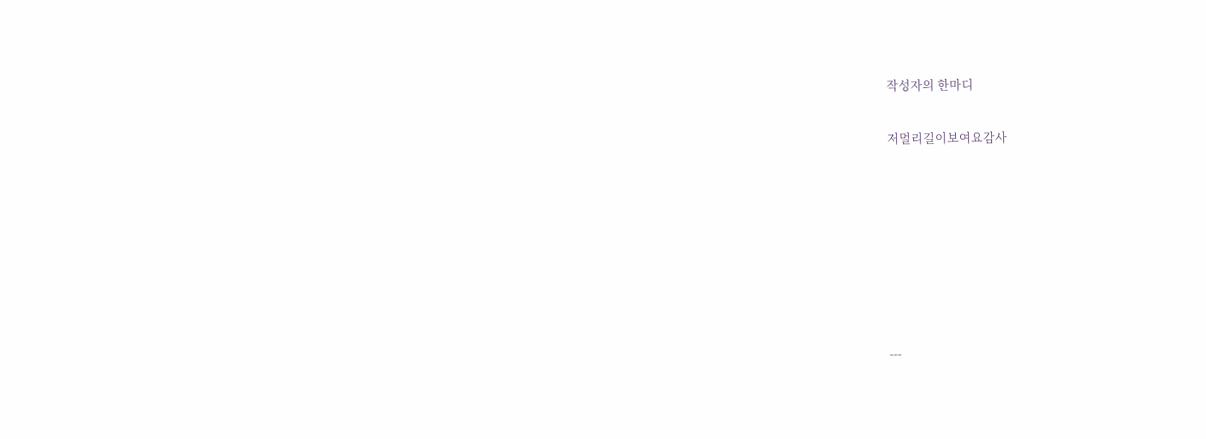작성자의 한마디

저멀리길이보여요감사







---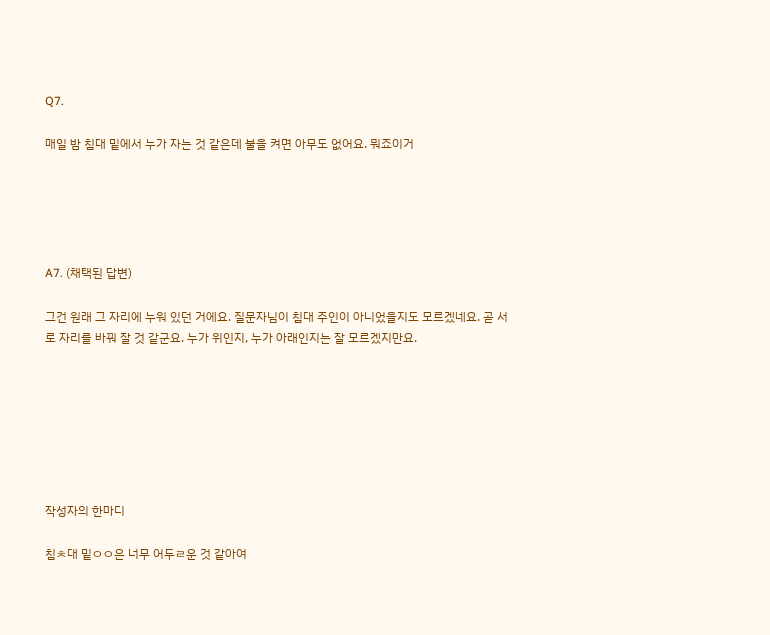Q7.

매일 밤 침대 밑에서 누가 자는 것 같은데 불을 켜면 아무도 없어요. 뭐죠이거





A7. (채택된 답변)

그건 원래 그 자리에 누워 있던 거에요. 질문자님이 침대 주인이 아니었을지도 모르겠네요. 곧 서로 자리를 바꿔 잘 것 같군요. 누가 위인지, 누가 아래인지는 잘 모르겠지만요.







작성자의 한마디

침ㅊ대 밑ㅇㅇ은 너무 어두ㄹ운 것 같아여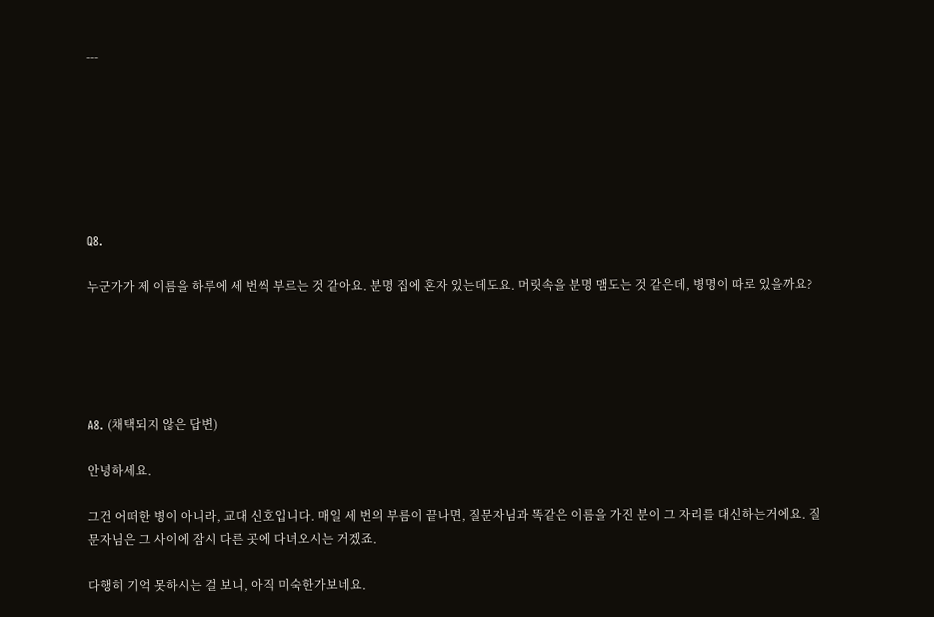---







Q8.

누군가가 제 이름을 하루에 세 번씩 부르는 것 같아요. 분명 집에 혼자 있는데도요. 머릿속을 분명 맴도는 것 같은데, 병명이 따로 있을까요?





A8. (채택되지 않은 답변)

안녕하세요.

그건 어떠한 병이 아니라, 교대 신호입니다. 매일 세 번의 부름이 끝나면, 질문자님과 똑같은 이름을 가진 분이 그 자리를 대신하는거에요. 질문자님은 그 사이에 잠시 다른 곳에 다녀오시는 거겠죠.

다행히 기억 못하시는 걸 보니, 아직 미숙한가보네요.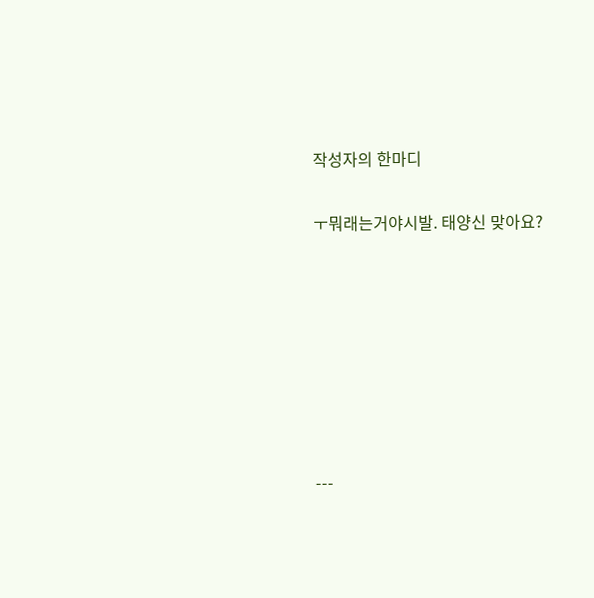작성자의 한마디

ㅜ뭐래는거야시발. 태양신 맞아요?







---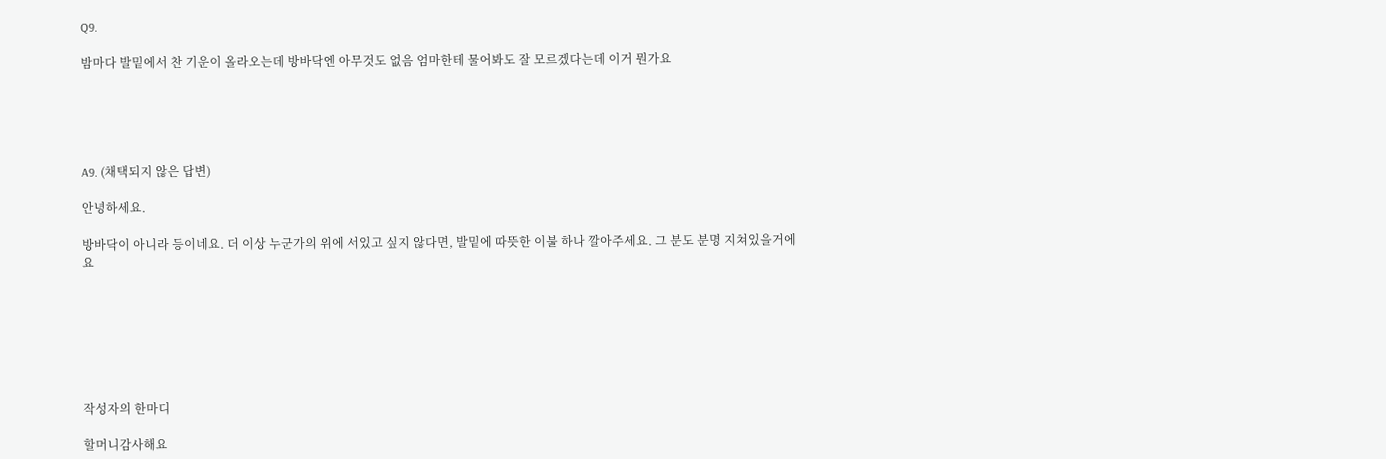Q9.

밤마다 발밑에서 찬 기운이 올라오는데 방바닥엔 아무것도 없음 엄마한테 물어봐도 잘 모르겠다는데 이거 뭔가요





A9. (채택되지 않은 답변)

안녕하세요.

방바닥이 아니라 등이네요. 더 이상 누군가의 위에 서있고 싶지 않다면, 발밑에 따뜻한 이불 하나 깔아주세요. 그 분도 분명 지쳐있을거에요







작성자의 한마디

할머니감사해요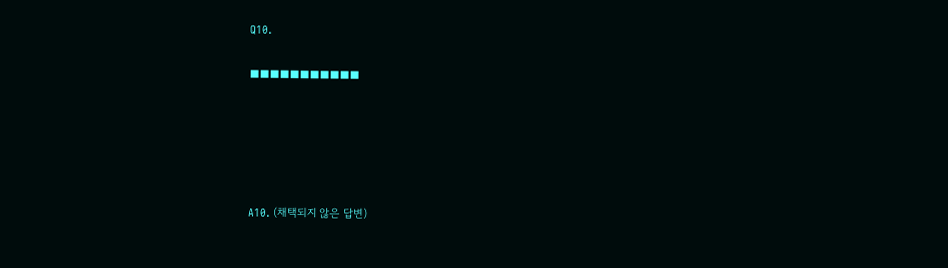Q10.

■■■■■■■■■■■





A10. (채택되지 않은 답변)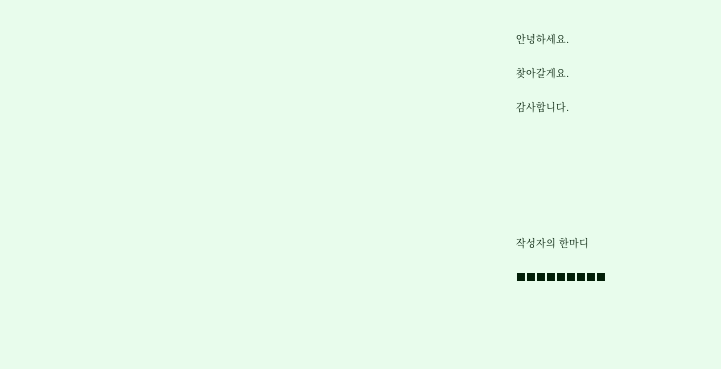안녕하세요.

찾아갈게요.

감사합니다.







작성자의 한마디

■■■■■■■■■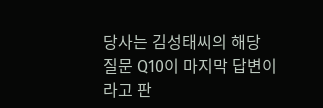당사는 김성태씨의 해당 질문 Q10이 마지막 답변이라고 판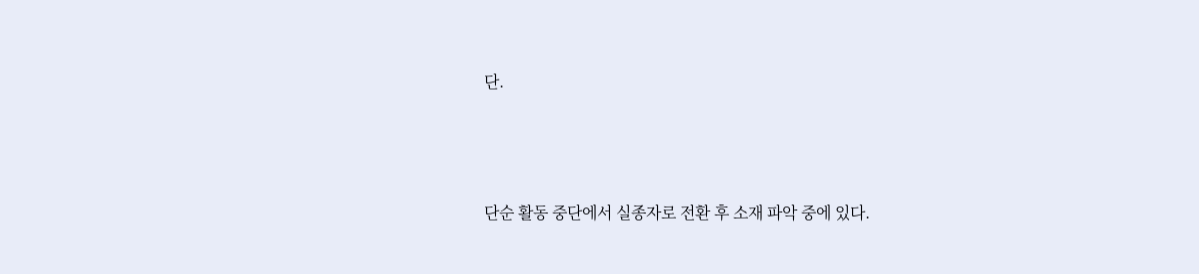단.



단순 활동 중단에서 실종자로 전환 후 소재 파악 중에 있다.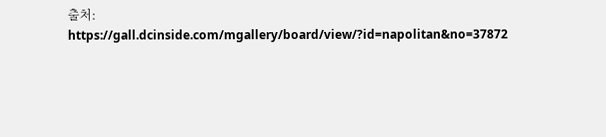출처: https://gall.dcinside.com/mgallery/board/view/?id=napolitan&no=37872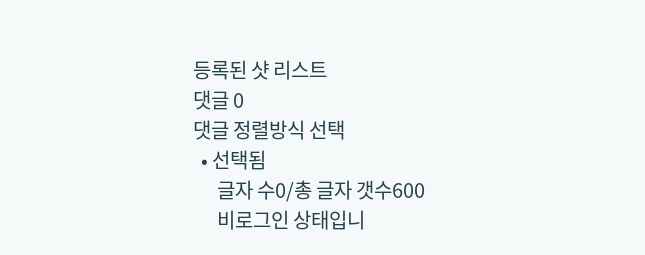등록된 샷 리스트
댓글 0
댓글 정렬방식 선택
  • 선택됨
      글자 수0/총 글자 갯수600
      비로그인 상태입니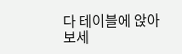다 테이블에 앉아보세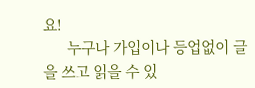요!
      누구나 가입이나 등업없이 글을 쓰고 읽을 수 있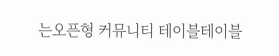는오픈형 커뮤니티 테이블테이블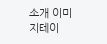소개 이미지테이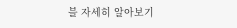블 자세히 알아보기